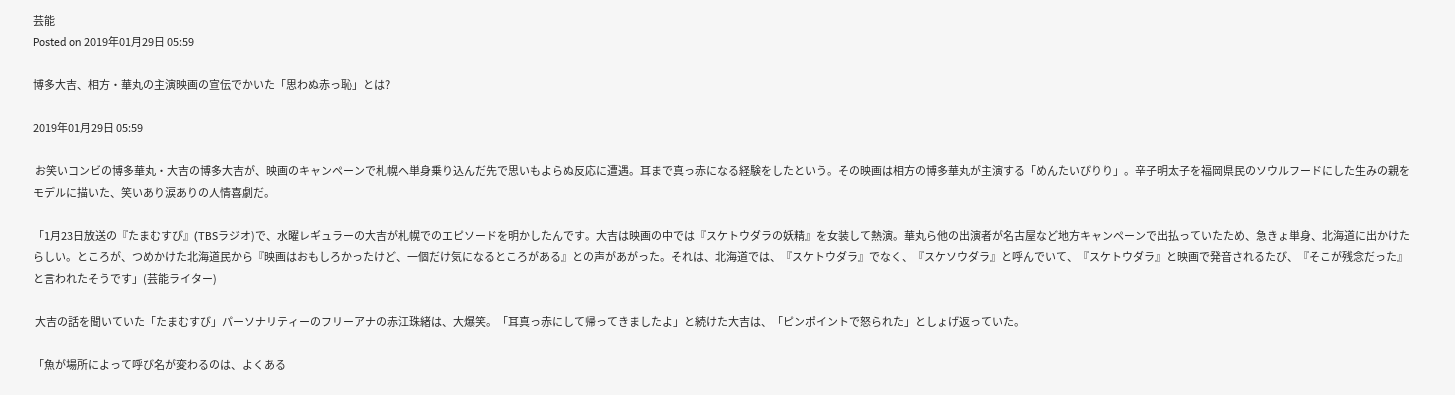芸能
Posted on 2019年01月29日 05:59

博多大吉、相方・華丸の主演映画の宣伝でかいた「思わぬ赤っ恥」とは?

2019年01月29日 05:59

 お笑いコンビの博多華丸・大吉の博多大吉が、映画のキャンペーンで札幌へ単身乗り込んだ先で思いもよらぬ反応に遭遇。耳まで真っ赤になる経験をしたという。その映画は相方の博多華丸が主演する「めんたいぴりり」。辛子明太子を福岡県民のソウルフードにした生みの親をモデルに描いた、笑いあり涙ありの人情喜劇だ。

「1月23日放送の『たまむすび』(TBSラジオ)で、水曜レギュラーの大吉が札幌でのエピソードを明かしたんです。大吉は映画の中では『スケトウダラの妖精』を女装して熱演。華丸ら他の出演者が名古屋など地方キャンペーンで出払っていたため、急きょ単身、北海道に出かけたらしい。ところが、つめかけた北海道民から『映画はおもしろかったけど、一個だけ気になるところがある』との声があがった。それは、北海道では、『スケトウダラ』でなく、『スケソウダラ』と呼んでいて、『スケトウダラ』と映画で発音されるたび、『そこが残念だった』と言われたそうです」(芸能ライター)

 大吉の話を聞いていた「たまむすび」パーソナリティーのフリーアナの赤江珠緒は、大爆笑。「耳真っ赤にして帰ってきましたよ」と続けた大吉は、「ピンポイントで怒られた」としょげ返っていた。

「魚が場所によって呼び名が変わるのは、よくある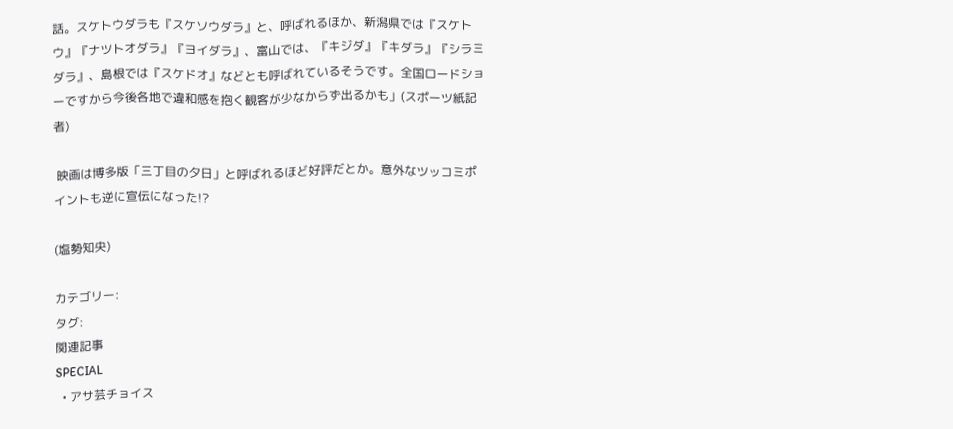話。スケトウダラも『スケソウダラ』と、呼ばれるほか、新潟県では『スケトウ』『ナツトオダラ』『ヨイダラ』、富山では、『キジダ』『キダラ』『シラミダラ』、島根では『スケドオ』などとも呼ばれているそうです。全国ロードショーですから今後各地で違和感を抱く観客が少なからず出るかも」(スポーツ紙記者)

 映画は博多版「三丁目の夕日」と呼ばれるほど好評だとか。意外なツッコミポイントも逆に宣伝になった!?

(塩勢知央)

カテゴリー:
タグ:
関連記事
SPECIAL
  • アサ芸チョイス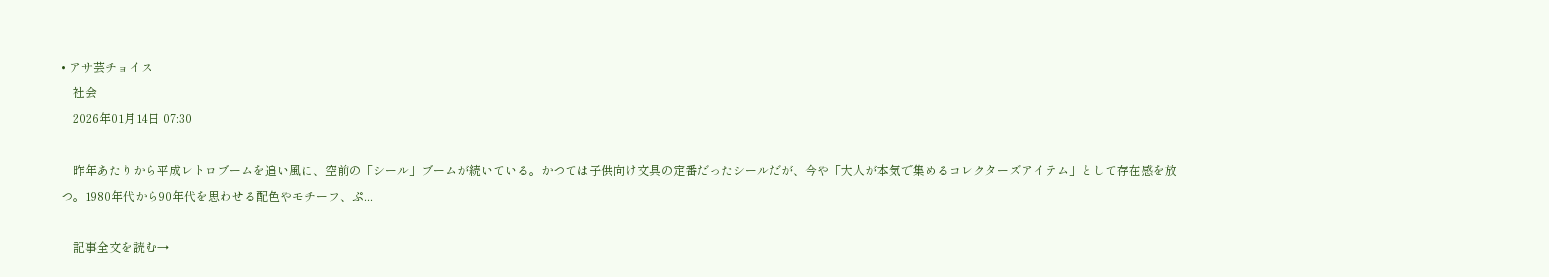• アサ芸チョイス
    社会
    2026年01月14日 07:30

    昨年あたりから平成レトロブームを追い風に、空前の「シール」ブームが続いている。かつては子供向け文具の定番だったシールだが、今や「大人が本気で集めるコレクターズアイテム」として存在感を放つ。1980年代から90年代を思わせる配色やモチーフ、ぷ...

    記事全文を読む→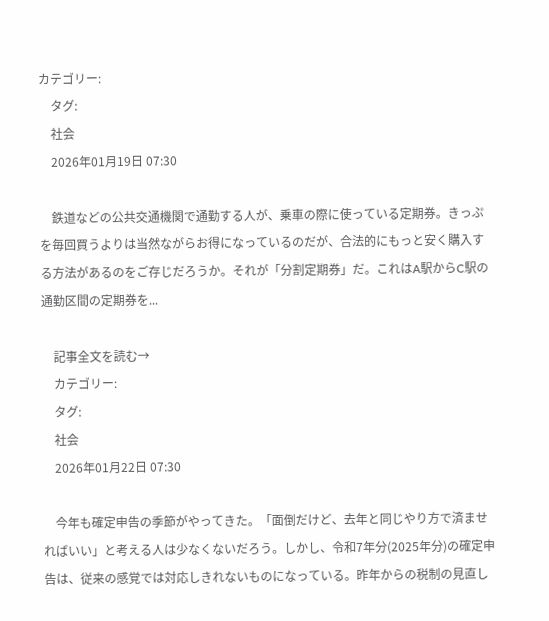カテゴリー:
    タグ:
    社会
    2026年01月19日 07:30

    鉄道などの公共交通機関で通勤する人が、乗車の際に使っている定期券。きっぷを毎回買うよりは当然ながらお得になっているのだが、合法的にもっと安く購入する方法があるのをご存じだろうか。それが「分割定期券」だ。これはA駅からC駅の通勤区間の定期券を...

    記事全文を読む→
    カテゴリー:
    タグ:
    社会
    2026年01月22日 07:30

    今年も確定申告の季節がやってきた。「面倒だけど、去年と同じやり方で済ませればいい」と考える人は少なくないだろう。しかし、令和7年分(2025年分)の確定申告は、従来の感覚では対応しきれないものになっている。昨年からの税制の見直し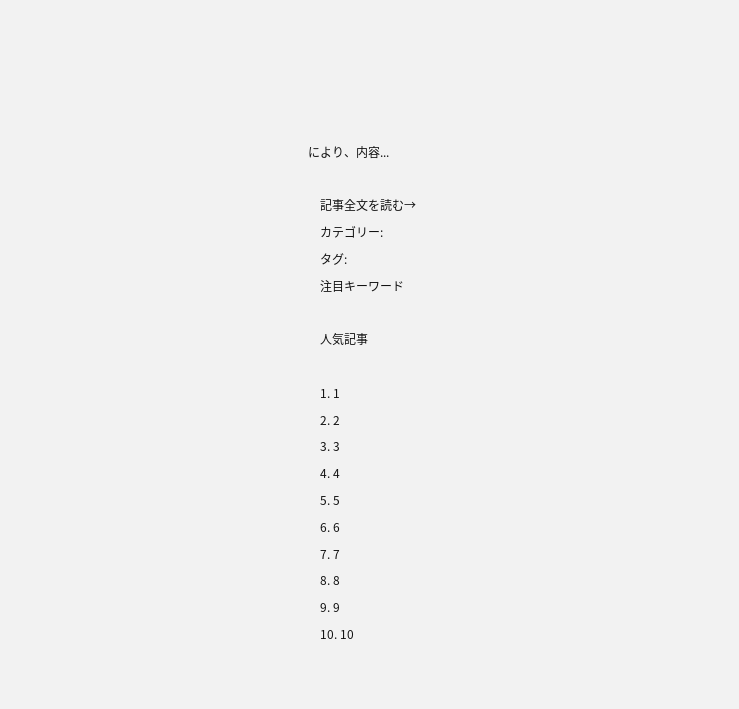により、内容...

    記事全文を読む→
    カテゴリー:
    タグ:
    注目キーワード

    人気記事

    1. 1
    2. 2
    3. 3
    4. 4
    5. 5
    6. 6
    7. 7
    8. 8
    9. 9
    10. 10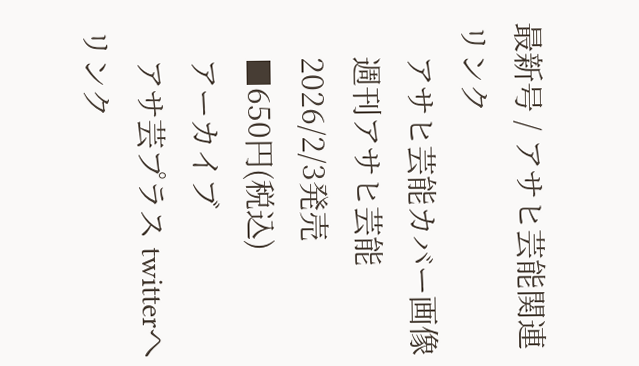最新号 / アサヒ芸能関連リンク
    アサヒ芸能カバー画像
    週刊アサヒ芸能
    2026/2/3発売
    ■650円(税込)
    アーカイブ
    アサ芸プラス twitterへリンク